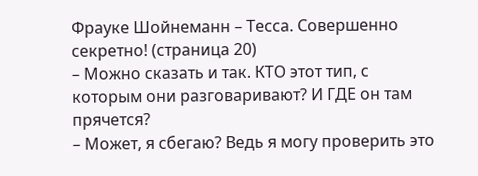Фрауке Шойнеманн – Тесса. Совершенно секретно! (страница 20)
– Можно сказать и так. КТО этот тип, с которым они разговаривают? И ГДЕ он там прячется?
– Может, я сбегаю? Ведь я могу проверить это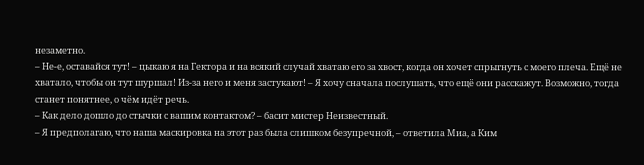незаметно.
– Не-е, оставайся тут! – цыкаю я на Гектора и на всякий случай хватаю его за хвост, когда он хочет спрыгнуть с моего плеча. Ещё не хватало, чтобы он тут шуршал! Из-за него и меня застукают! – Я хочу сначала послушать, что ещё они расскажут. Возможно, тогда станет понятнее, о чём идёт речь.
– Как дело дошло до стычки с вашим контактом? – басит мистер Неизвестный.
– Я предполагаю, что наша маскировка на этот раз была слишком безупречной, – ответила Миа, а Ким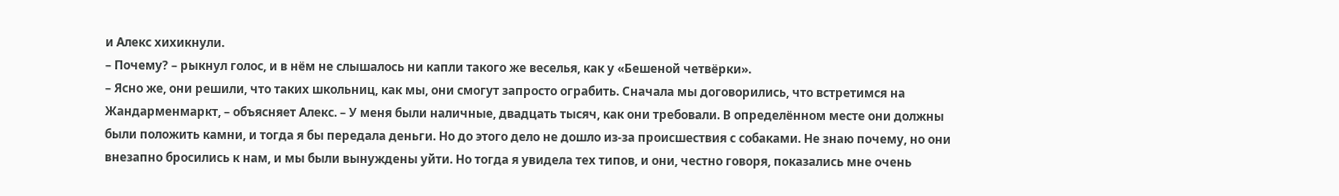и Алекс хихикнули.
– Почему? – рыкнул голос, и в нём не слышалось ни капли такого же веселья, как у «Бешеной четвёрки».
– Ясно же, они решили, что таких школьниц, как мы, они смогут запросто ограбить. Сначала мы договорились, что встретимся на Жандарменмаркт, – объясняет Алекс. – У меня были наличные, двадцать тысяч, как они требовали. В определённом месте они должны были положить камни, и тогда я бы передала деньги. Но до этого дело не дошло из-за происшествия с собаками. Не знаю почему, но они внезапно бросились к нам, и мы были вынуждены уйти. Но тогда я увидела тех типов, и они, честно говоря, показались мне очень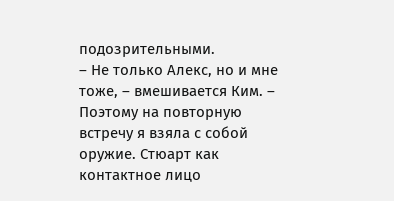подозрительными.
– Не только Алекс, но и мне тоже, – вмешивается Ким. – Поэтому на повторную встречу я взяла с собой оружие. Стюарт как контактное лицо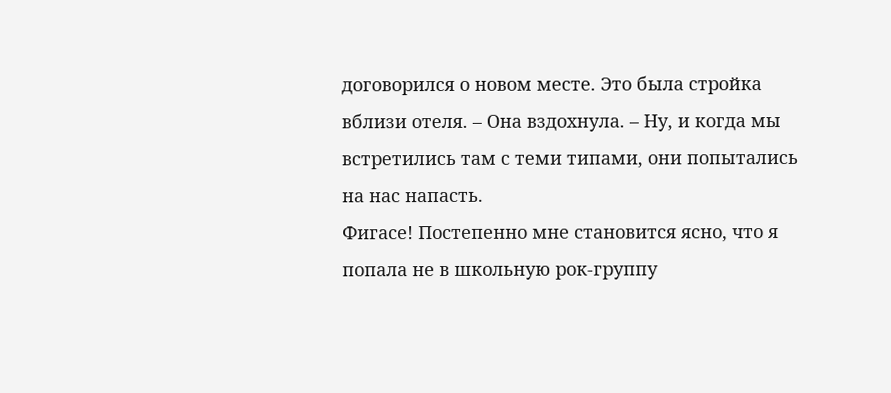договорился о новом месте. Это была стройка вблизи отеля. – Она вздохнула. – Ну, и когда мы встретились там с теми типами, они попытались на нас напасть.
Фигасе! Постепенно мне становится ясно, что я попала не в школьную рок-группу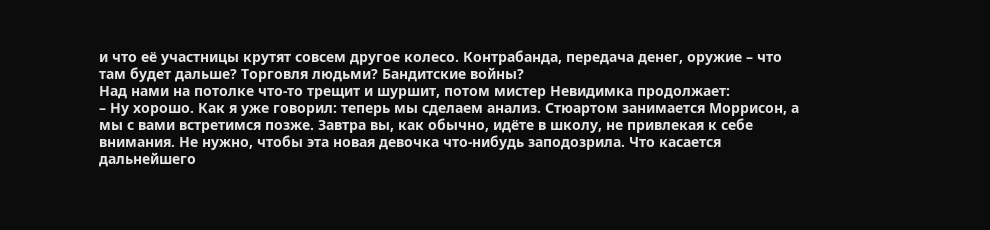и что её участницы крутят совсем другое колесо. Контрабанда, передача денег, оружие – что там будет дальше? Торговля людьми? Бандитские войны?
Над нами на потолке что-то трещит и шуршит, потом мистер Невидимка продолжает:
– Ну хорошо. Как я уже говорил: теперь мы сделаем анализ. Стюартом занимается Моррисон, а мы с вами встретимся позже. Завтра вы, как обычно, идёте в школу, не привлекая к себе внимания. Не нужно, чтобы эта новая девочка что-нибудь заподозрила. Что касается дальнейшего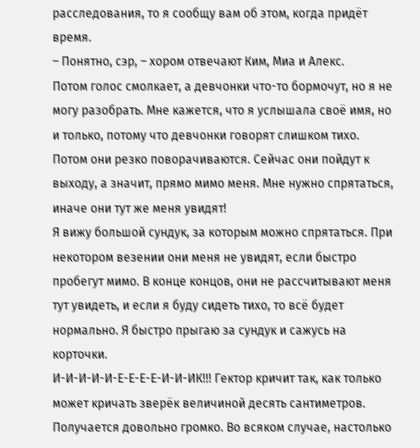расследования, то я сообщу вам об этом, когда придёт время.
– Понятно, сэр, – хором отвечают Ким, Миа и Алекс.
Потом голос смолкает, а девчонки что-то бормочут, но я не могу разобрать. Мне кажется, что я услышала своё имя, но и только, потому что девчонки говорят слишком тихо. Потом они резко поворачиваются. Сейчас они пойдут к выходу, а значит, прямо мимо меня. Мне нужно спрятаться, иначе они тут же меня увидят!
Я вижу большой сундук, за которым можно спрятаться. При некотором везении они меня не увидят, если быстро пробегут мимо. В конце концов, они не рассчитывают меня тут увидеть, и если я буду сидеть тихо, то всё будет нормально. Я быстро прыгаю за сундук и сажусь на корточки.
И-И-И-И-И-Е-Е-Е-Е-И-И-ИК!!! Гектор кричит так, как только может кричать зверёк величиной десять сантиметров. Получается довольно громко. Во всяком случае, настолько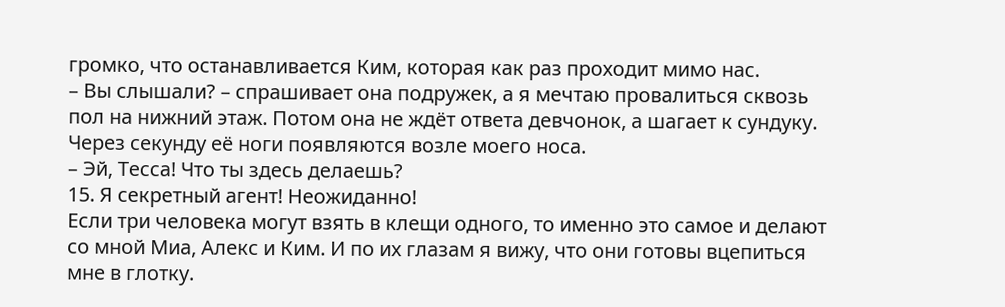громко, что останавливается Ким, которая как раз проходит мимо нас.
– Вы слышали? – спрашивает она подружек, а я мечтаю провалиться сквозь пол на нижний этаж. Потом она не ждёт ответа девчонок, а шагает к сундуку. Через секунду её ноги появляются возле моего носа.
– Эй, Тесса! Что ты здесь делаешь?
15. Я секретный агент! Неожиданно!
Если три человека могут взять в клещи одного, то именно это самое и делают со мной Миа, Алекс и Ким. И по их глазам я вижу, что они готовы вцепиться мне в глотку.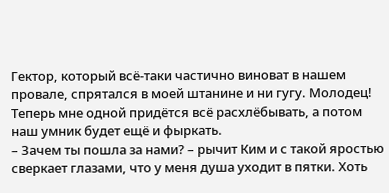Гектор, который всё-таки частично виноват в нашем провале, спрятался в моей штанине и ни гугу. Молодец! Теперь мне одной придётся всё расхлёбывать, а потом наш умник будет ещё и фыркать.
– Зачем ты пошла за нами? – рычит Ким и с такой яростью сверкает глазами, что у меня душа уходит в пятки. Хоть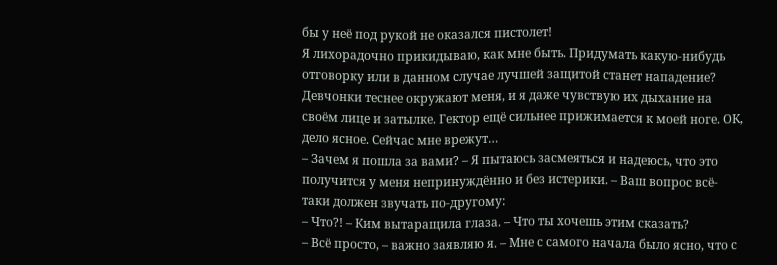бы у неё под рукой не оказался пистолет!
Я лихорадочно прикидываю, как мне быть. Придумать какую-нибудь отговорку или в данном случае лучшей защитой станет нападение? Девчонки теснее окружают меня, и я даже чувствую их дыхание на своём лице и затылке. Гектор ещё сильнее прижимается к моей ноге. ОК, дело ясное. Сейчас мне врежут…
– Зачем я пошла за вами? – Я пытаюсь засмеяться и надеюсь, что это получится у меня непринуждённо и без истерики. – Ваш вопрос всё-таки должен звучать по-другому:
– Что?! – Ким вытаращила глаза. – Что ты хочешь этим сказать?
– Всё просто, – важно заявляю я. – Мне с самого начала было ясно, что с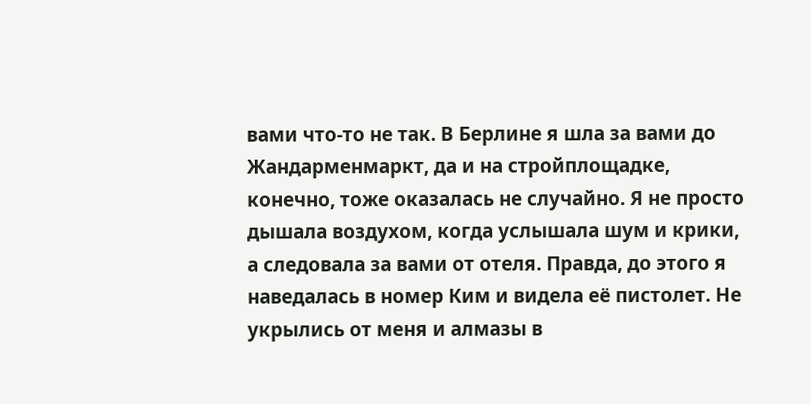вами что-то не так. В Берлине я шла за вами до Жандарменмаркт, да и на стройплощадке, конечно, тоже оказалась не случайно. Я не просто дышала воздухом, когда услышала шум и крики, а следовала за вами от отеля. Правда, до этого я наведалась в номер Ким и видела её пистолет. Не укрылись от меня и алмазы в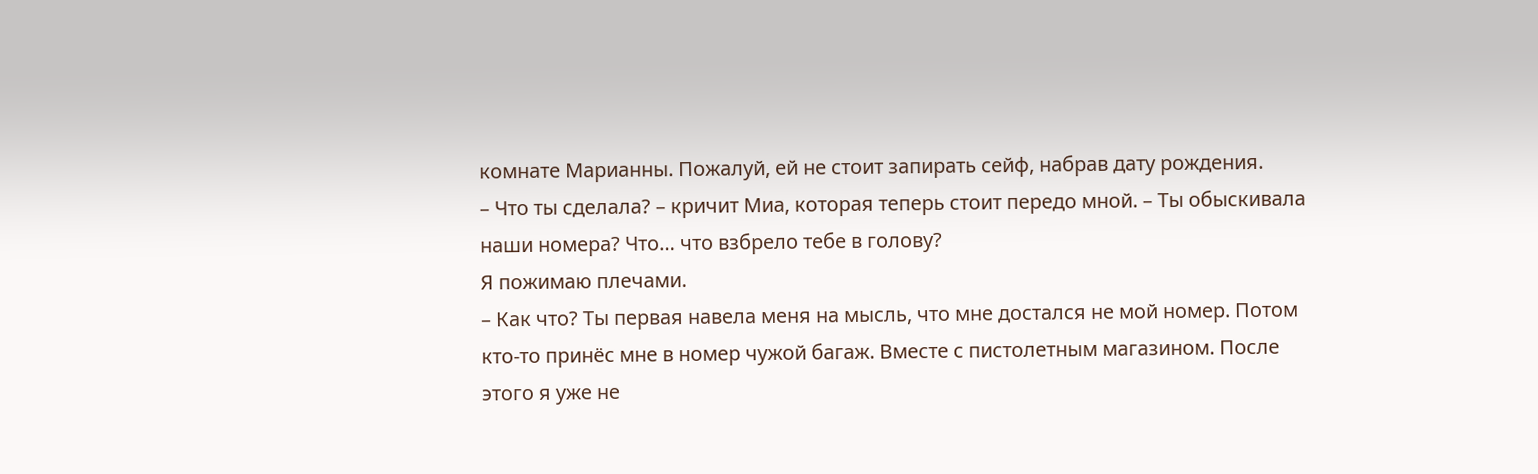комнате Марианны. Пожалуй, ей не стоит запирать сейф, набрав дату рождения.
– Что ты сделала? – кричит Миа, которая теперь стоит передо мной. – Ты обыскивала наши номера? Что… что взбрело тебе в голову?
Я пожимаю плечами.
– Как что? Ты первая навела меня на мысль, что мне достался не мой номер. Потом кто-то принёс мне в номер чужой багаж. Вместе с пистолетным магазином. После этого я уже не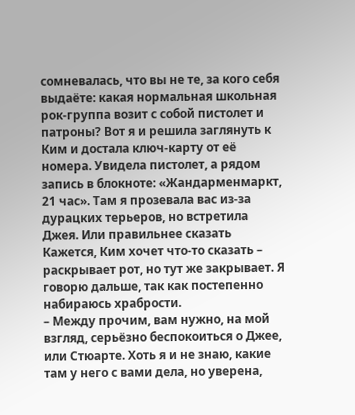сомневалась, что вы не те, за кого себя выдаёте: какая нормальная школьная рок-группа возит с собой пистолет и патроны? Вот я и решила заглянуть к Ким и достала ключ-карту от её номера. Увидела пистолет, а рядом запись в блокноте: «Жандарменмаркт, 21 час». Там я прозевала вас из-за дурацких терьеров, но встретила Джея. Или правильнее сказать
Кажется, Ким хочет что-то сказать – раскрывает рот, но тут же закрывает. Я говорю дальше, так как постепенно набираюсь храбрости.
– Между прочим, вам нужно, на мой взгляд, серьёзно беспокоиться о Джее, или Стюарте. Хоть я и не знаю, какие там у него с вами дела, но уверена,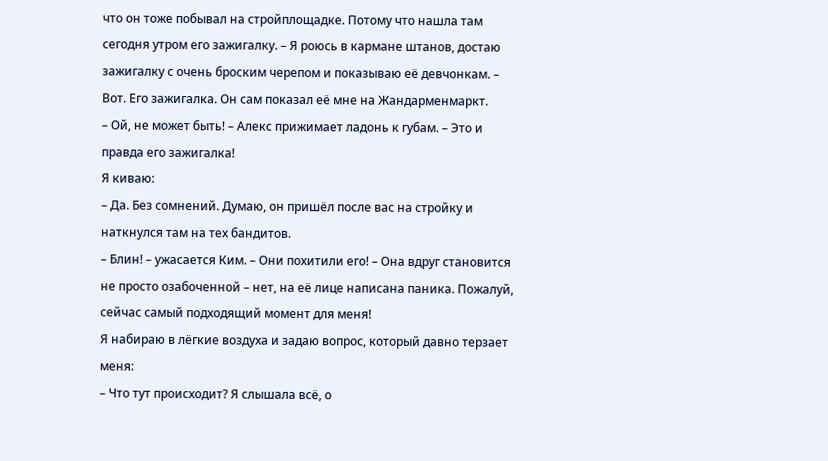что он тоже побывал на стройплощадке. Потому что нашла там сегодня утром его зажигалку. – Я роюсь в кармане штанов, достаю зажигалку с очень броским черепом и показываю её девчонкам. – Вот. Его зажигалка. Он сам показал её мне на Жандарменмаркт.
– Ой, не может быть! – Алекс прижимает ладонь к губам. – Это и правда его зажигалка!
Я киваю:
– Да. Без сомнений. Думаю, он пришёл после вас на стройку и наткнулся там на тех бандитов.
– Блин! – ужасается Ким. – Они похитили его! – Она вдруг становится не просто озабоченной – нет, на её лице написана паника. Пожалуй, сейчас самый подходящий момент для меня!
Я набираю в лёгкие воздуха и задаю вопрос, который давно терзает меня:
– Что тут происходит? Я слышала всё, о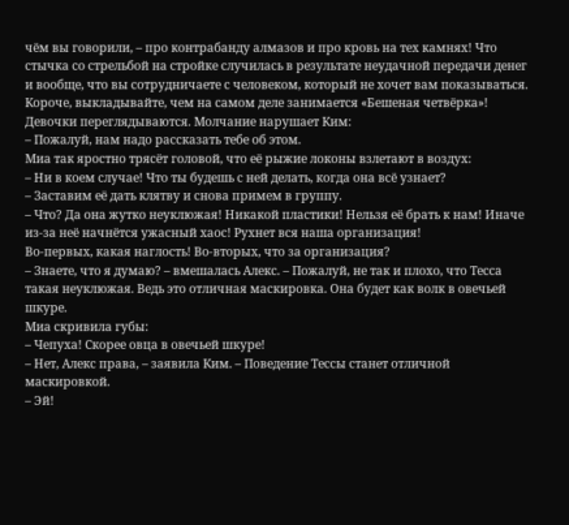чём вы говорили, – про контрабанду алмазов и про кровь на тех камнях! Что стычка со стрельбой на стройке случилась в результате неудачной передачи денег и вообще, что вы сотрудничаете с человеком, который не хочет вам показываться. Короче, выкладывайте, чем на самом деле занимается «Бешеная четвёрка»!
Девочки переглядываются. Молчание нарушает Ким:
– Пожалуй, нам надо рассказать тебе об этом.
Миа так яростно трясёт головой, что её рыжие локоны взлетают в воздух:
– Ни в коем случае! Что ты будешь с ней делать, когда она всё узнает?
– Заставим её дать клятву и снова примем в группу.
– Что? Да она жутко неуклюжая! Никакой пластики! Нельзя её брать к нам! Иначе из-за неё начнётся ужасный хаос! Рухнет вся наша организация!
Во-первых, какая наглость! Во-вторых, что за организация?
– Знаете, что я думаю? – вмешалась Алекс. – Пожалуй, не так и плохо, что Тесса такая неуклюжая. Ведь это отличная маскировка. Она будет как волк в овечьей шкуре.
Миа скривила губы:
– Чепуха! Скорее овца в овечьей шкуре!
– Нет, Алекс права, – заявила Ким. – Поведение Тессы станет отличной маскировкой.
– Эй!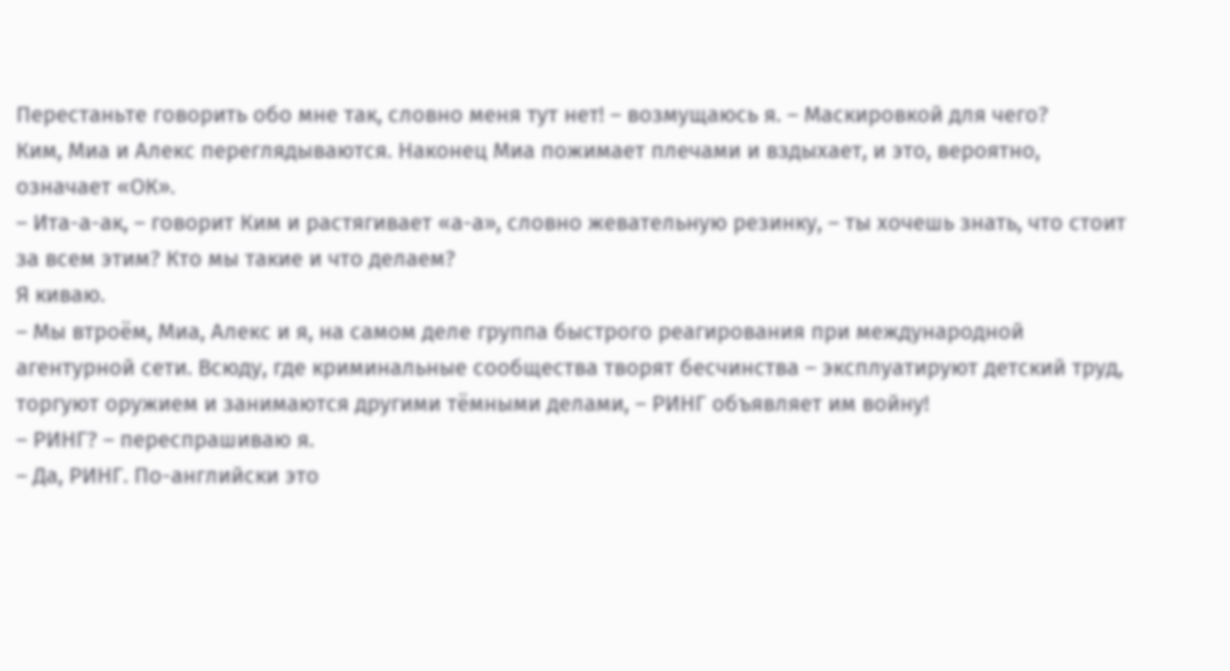Перестаньте говорить обо мне так, словно меня тут нет! – возмущаюсь я. – Маскировкой для чего?
Ким, Миа и Алекс переглядываются. Наконец Миа пожимает плечами и вздыхает, и это, вероятно, означает «ОК».
– Ита-а-ак, – говорит Ким и растягивает «а-а», словно жевательную резинку, – ты хочешь знать, что стоит за всем этим? Кто мы такие и что делаем?
Я киваю.
– Мы втроём, Миа, Алекс и я, на самом деле группа быстрого реагирования при международной агентурной сети. Всюду, где криминальные сообщества творят бесчинства – эксплуатируют детский труд, торгуют оружием и занимаются другими тёмными делами, – РИНГ объявляет им войну!
– РИНГ? – переспрашиваю я.
– Да, РИНГ. По-английски это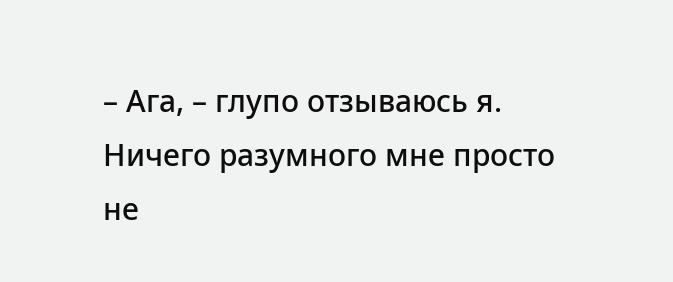– Ага, – глупо отзываюсь я. Ничего разумного мне просто не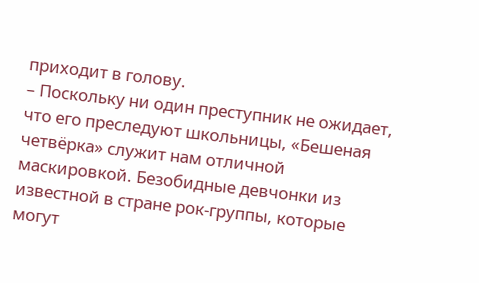приходит в голову.
– Поскольку ни один преступник не ожидает, что его преследуют школьницы, «Бешеная четвёрка» служит нам отличной маскировкой. Безобидные девчонки из известной в стране рок-группы, которые могут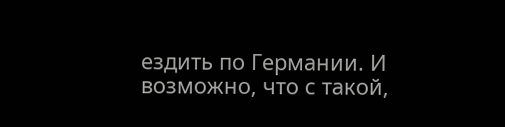ездить по Германии. И возможно, что с такой,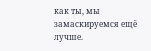как ты, мы замаскируемся ещё лучше.